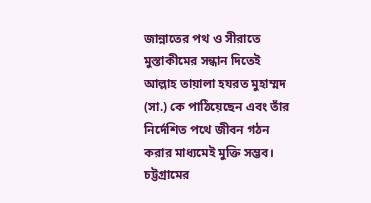জান্নাতের পথ ও সীরাতে মুস্তাকীমের সন্ধান দিতেই আল্লাহ তায়ালা হযরত মুহাম্মদ (সা.) কে পাঠিয়েছেন এবং তাঁর নির্দেশিত পথে জীবন গঠন করার মাধ্যমেই মুক্তি সম্ভব। চট্টগ্রামের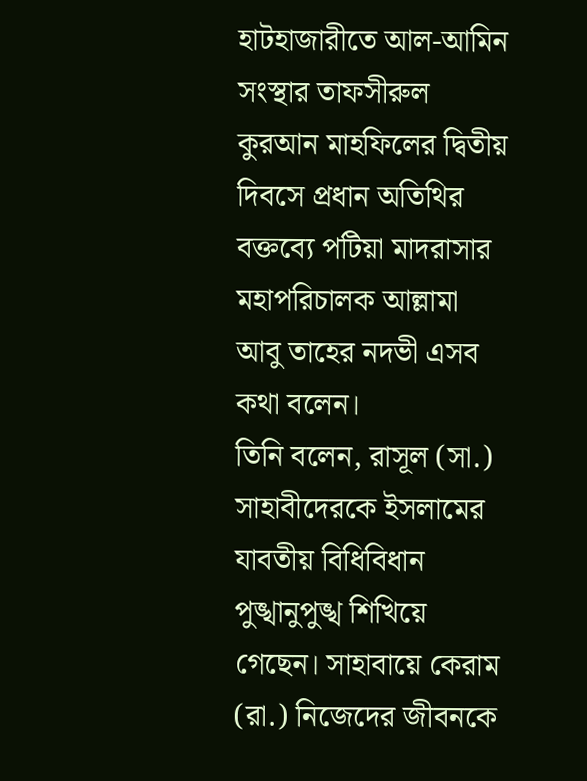হাটহাজারীতে আল-আমিন সংস্থার তাফসীরুল কুরআন মাহফিলের দ্বিতীয় দিবসে প্রধান অতিথির বক্তব্যে পটিয়া মাদরাসার মহাপরিচালক আল্লামা আবু তাহের নদভী এসব কথা বলেন।
তিনি বলেন, রাসূল (সা.) সাহাবীদেরকে ইসলামের যাবতীয় বিধিবিধান পুঙ্খানুপুঙ্খ শিখিয়ে গেছেন। সাহাবায়ে কেরাম (রা.) নিজেদের জীবনকে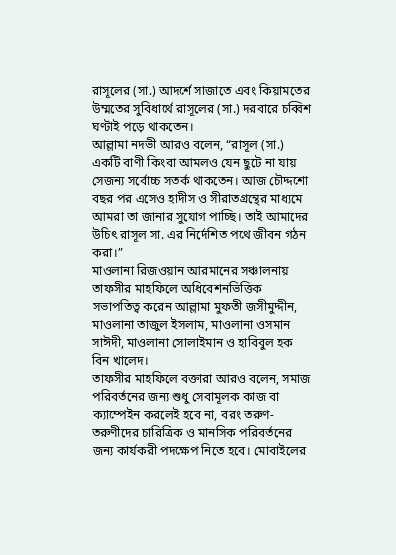রাসূলের (সা.) আদর্শে সাজাতে এবং কিয়ামতের উম্মতের সুবিধার্থে রাসূলের (সা.) দরবারে চব্বিশ ঘণ্টাই পড়ে থাকতেন।
আল্লামা নদভী আরও বলেন, “রাসূল (সা.) একটি বাণী কিংবা আমলও যেন ছুটে না যায় সেজন্য সর্বোচ্চ সতর্ক থাকতেন। আজ চৌদ্দশো বছর পর এসেও হাদীস ও সীরাতগ্রন্থের মাধ্যমে আমরা তা জানার সুযোগ পাচ্ছি। তাই আমাদের উচিৎ রাসূল সা. এর নির্দেশিত পথে জীবন গঠন করা।”
মাওলানা রিজওয়ান আরমানের সঞ্চালনায় তাফসীর মাহফিলে অধিবেশনভিত্তিক সভাপতিত্ব করেন আল্লামা মুফতী জসীমুদ্দীন, মাওলানা তাজুল ইসলাম, মাওলানা ওসমান সাঈদী, মাওলানা সোলাইমান ও হাবিবুল হক বিন খালেদ।
তাফসীর মাহফিলে বক্তারা আরও বলেন, সমাজ পরিবর্তনের জন্য শুধু সেবামূলক কাজ বা ক্যাম্পেইন করলেই হবে না, বরং তরুণ-তরুণীদের চারিত্রিক ও মানসিক পরিবর্তনের জন্য কার্যকরী পদক্ষেপ নিতে হবে। মোবাইলের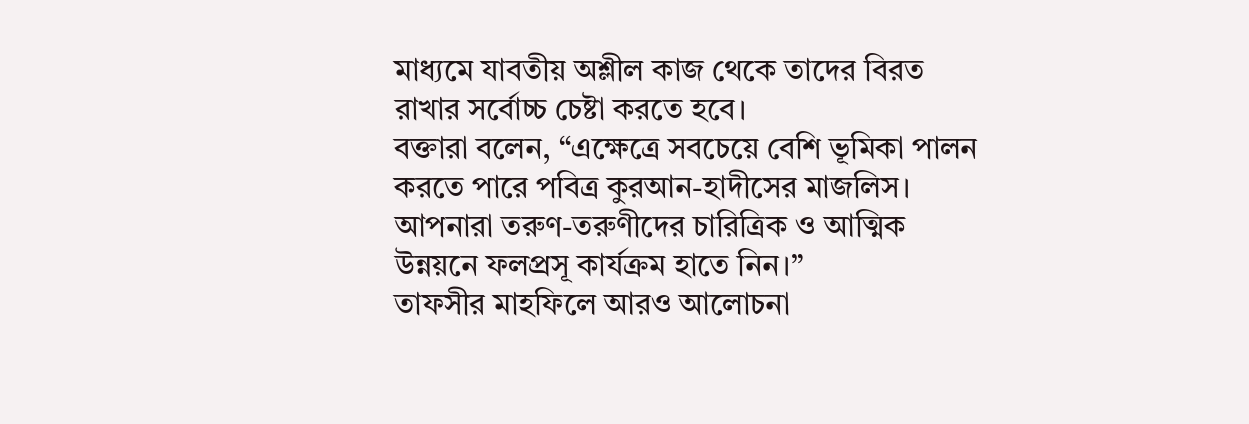মাধ্যমে যাবতীয় অশ্লীল কাজ থেকে তাদের বিরত রাখার সর্বোচ্চ চেষ্টা করতে হবে।
বক্তারা বলেন, “এক্ষেত্রে সবচেয়ে বেশি ভূমিকা পালন করতে পারে পবিত্র কুরআন-হাদীসের মাজলিস। আপনারা তরুণ-তরুণীদের চারিত্রিক ও আত্মিক উন্নয়নে ফলপ্রসূ কার্যক্রম হাতে নিন।”
তাফসীর মাহফিলে আরও আলোচনা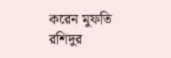করেন মুফতি রশিদুর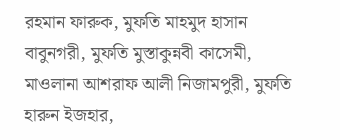রহমান ফারুক, মুফতি মাহমুদ হাসান বাবুনগরী, মুফতি মুস্তাকুন্নবী কাসেমী, মাওলানা আশরাফ আলী নিজামপুরী, মুফতি হারুন ইজহার,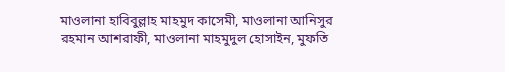মাওলানা হাবিবুল্লাহ মাহমুদ কাসেমী, মাওলানা আনিসুর রহমান আশরাফী, মাওলানা মাহমুদুল হোসাইন, মুফতি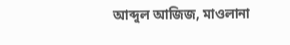আব্দুল আজিজ, মাওলানা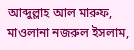আব্দুল্লাহ আল মারুফ, মাওলানা নজরুল ইসলাম,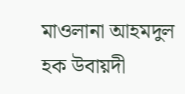মাওলানা আহমদুল হক উবায়দী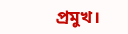প্রমুখ।